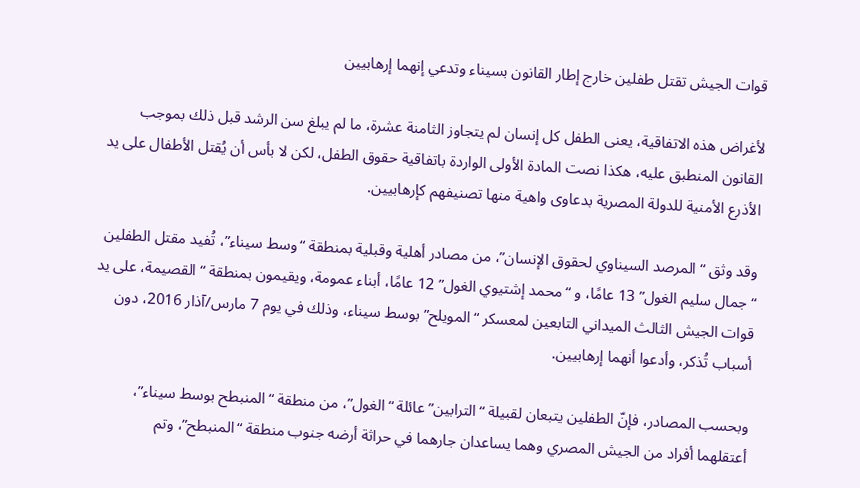قوات الجيش تقتل طفلين خارج إطار القانون بسيناء وتدعي إنهما إرهابيين

لأغراض هذه الاتفاقية، يعنى الطفل كل إنسان لم يتجاوز الثامنة عشرة، ما لم يبلغ سن الرشد قبل ذلك بموجب القانون المنطبق عليه، هكذا نصت المادة الأولى الواردة باتفاقية حقوق الطفل، لكن لا بأس أن يُقتل الأطفال على يد الأذرع الأمنية للدولة المصرية بدعاوى واهية منها تصنيفهم كإرهابيين.

وقد وثق “المرصد السيناوي لحقوق الإنسان”، من مصادر أهلية وقبلية بمنطقة “وسط سيناء”، تُفيد مقتل الطفلين “جمال سليم الغول” 13 عامًا، و “محمد إشتيوي الغول” 12 عامًا، أبناء عمومة، ويقيمون بمنطقة “القصيمة، على يد قوات الجيش الثالث الميداني التابعين لمعسكر “المويلح” بوسط سيناء، وذلك في يوم 7 مارس/آذار 2016، دون أسباب تُذكر، وأدعوا أنهما إرهابيين.

وبحسب المصادر، فإنّ الطفلين يتبعان لقبيلة “الترابين” عائلة “الغول”، من منطقة “المنبطح بوسط سيناء”، أعتقلهما أفراد من الجيش المصري وهما يساعدان جارهما في حراثة أرضه جنوب منطقة “المنبطح”، وتم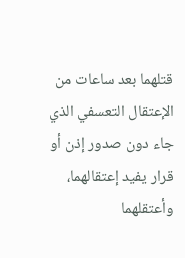قتلهما بعد ساعات من الإعتقال التعسفي الذي جاء دون صدور إذن أو قرار يفيد إعتقالهما، وأعتقلهما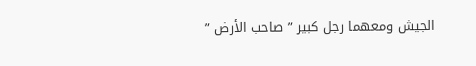الجيش ومعهما رجل كبير ” صاحب الأرض ”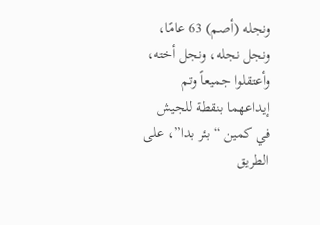ونجله (أصم) 63 عامًا، ونجل نجله، ونجل أخته، وأعتقلوا جميعاً وتم إيداعهما بنقطة للجيش في كمين “بئر بدا”، على الطريق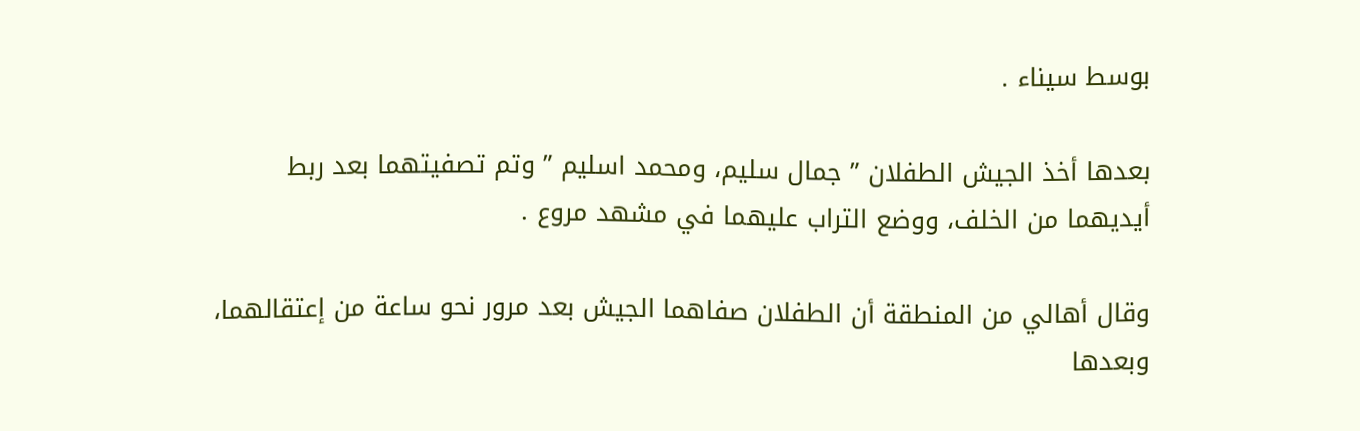بوسط سيناء .

بعدها أخذ الجيش الطفلان ” جمال سليم، ومحمد اسليم ” وتم تصفيتهما بعد ربط أيديهما من الخلف، ووضع التراب عليهما في مشهد مروع .

وقال أهالي من المنطقة أن الطفلان صفاهما الجيش بعد مرور نحو ساعة من إعتقالهما، وبعدها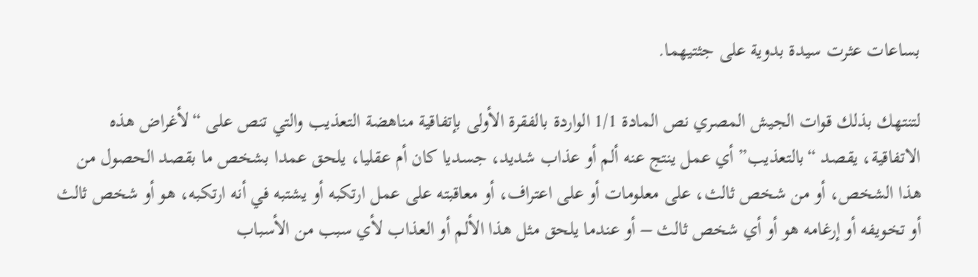بساعات عثرت سيدة بدوية على جثتيهما.

لتنتهك بذلك قوات الجيش المصري نص المادة 1/1 الواردة بالفقرة الأولى بإتفاقية مناهضة التعذيب والتي تنص على “لأغراض هذه الاتفاقية، يقصد “بالتعذيب” أي عمل ينتج عنه ألم أو عذاب شديد، جسديا كان أم عقليا، يلحق عمدا بشخص ما بقصد الحصول من هذا الشخص، أو من شخص ثالث، على معلومات أو على اعتراف، أو معاقبته على عمل ارتكبه أو يشتبه في أنه ارتكبه، هو أو شخص ثالث أو تخويفه أو إرغامه هو أو أي شخص ثالث – أو عندما يلحق مثل هذا الألم أو العذاب لأي سبب من الأسباب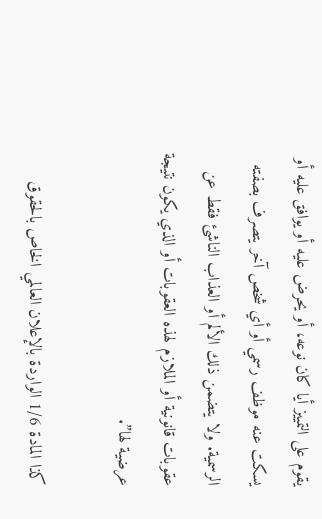يقوم على التمييز أيا كان نوعه، أو يحرض عليه أو يوافق عليه أو يسكت عنه موظف رسمي أو أي شخص آخر يتصرف بصفته الرسمية. ولا يتضمن ذلك الألم أو العذاب الناشئ فقط عن عقوبات قانونية أو الملازم لهذه العقوبات أو الذي يكون نتيجة عرضية لها”.

كذا المادة 1/6 الواردة بالإعلان العالمي الخاص بالحقوق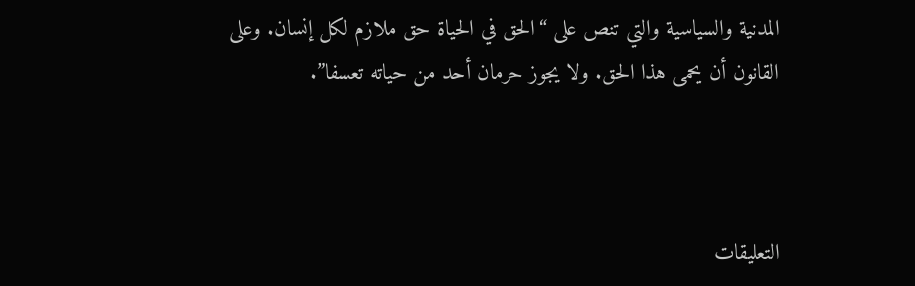المدنية والسياسية والتي تنص على “الحق في الحياة حق ملازم لكل إنسان. وعلى القانون أن يحمى هذا الحق. ولا يجوز حرمان أحد من حياته تعسفا”.



التعليقات